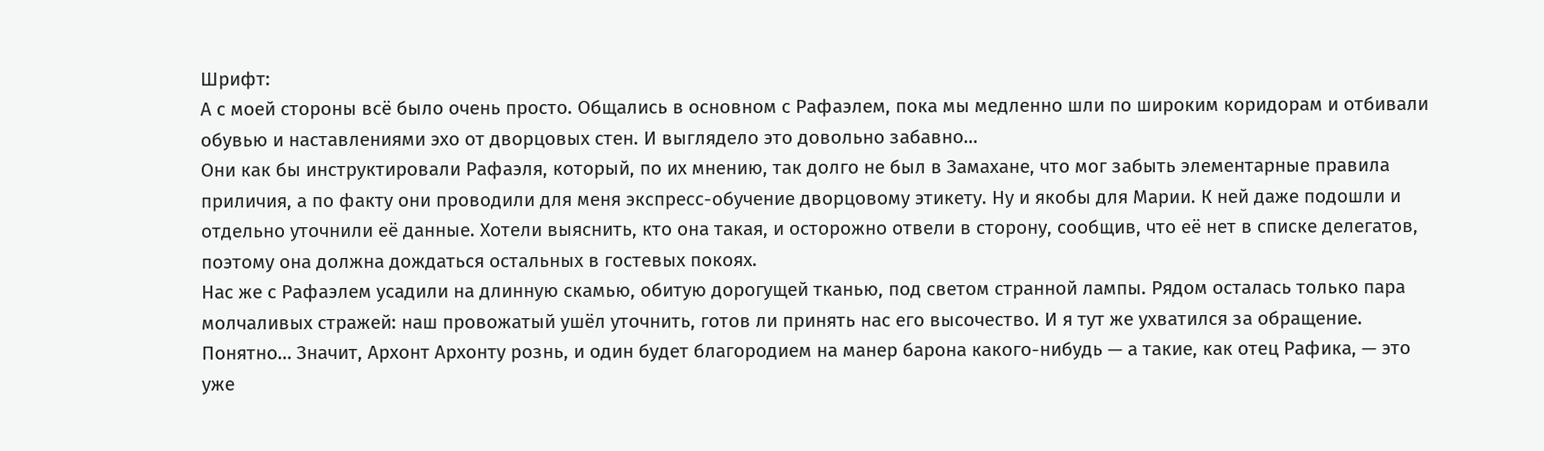Шрифт:
А с моей стороны всё было очень просто. Общались в основном с Рафаэлем, пока мы медленно шли по широким коридорам и отбивали обувью и наставлениями эхо от дворцовых стен. И выглядело это довольно забавно…
Они как бы инструктировали Рафаэля, который, по их мнению, так долго не был в Замахане, что мог забыть элементарные правила приличия, а по факту они проводили для меня экспресс-обучение дворцовому этикету. Ну и якобы для Марии. К ней даже подошли и отдельно уточнили её данные. Хотели выяснить, кто она такая, и осторожно отвели в сторону, сообщив, что её нет в списке делегатов, поэтому она должна дождаться остальных в гостевых покоях.
Нас же с Рафаэлем усадили на длинную скамью, обитую дорогущей тканью, под светом странной лампы. Рядом осталась только пара молчаливых стражей: наш провожатый ушёл уточнить, готов ли принять нас его высочество. И я тут же ухватился за обращение.
Понятно… Значит, Архонт Архонту рознь, и один будет благородием на манер барона какого-нибудь — а такие, как отец Рафика, — это уже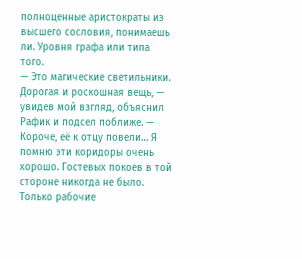полноценные аристократы из высшего сословия, понимаешь ли. Уровня графа или типа того.
— Это магические светильники. Дорогая и роскошная вещь, — увидев мой взгляд, объяснил Рафик и подсел поближе. — Короче, её к отцу повели… Я помню эти коридоры очень хорошо. Гостевых покоев в той стороне никогда не было. Только рабочие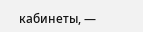кабинеты, —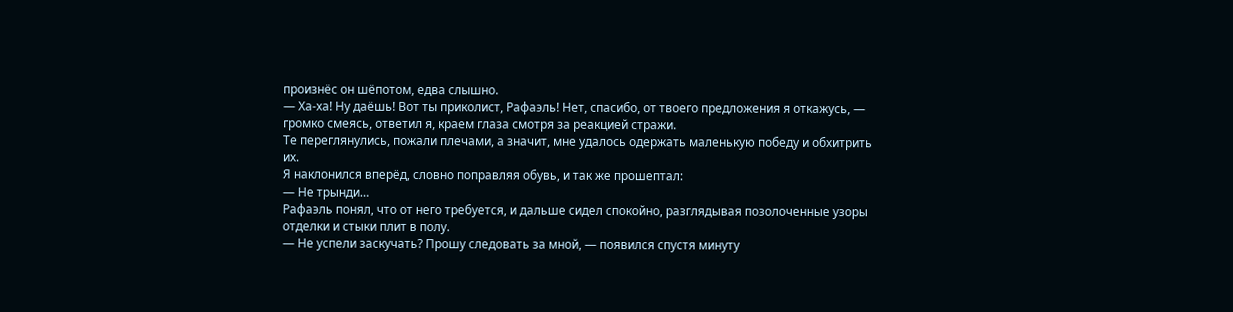произнёс он шёпотом, едва слышно.
— Ха-ха! Ну даёшь! Вот ты приколист, Рафаэль! Нет, спасибо, от твоего предложения я откажусь, — громко смеясь, ответил я, краем глаза смотря за реакцией стражи.
Те переглянулись, пожали плечами, а значит, мне удалось одержать маленькую победу и обхитрить их.
Я наклонился вперёд, словно поправляя обувь, и так же прошептал:
— Не трынди…
Рафаэль понял, что от него требуется, и дальше сидел спокойно, разглядывая позолоченные узоры отделки и стыки плит в полу.
— Не успели заскучать? Прошу следовать за мной, — появился спустя минуту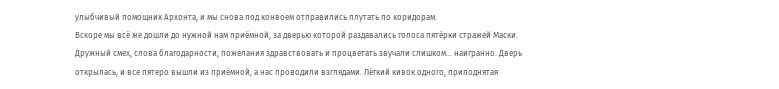улыбчивый помощник Архонта, и мы снова под конвоем отправились плутать по коридорам.
Вскоре мы всё же дошли до нужной нам приёмной, за дверью которой раздавались голоса пятёрки стражей Маски. Дружный смех, слова благодарности, пожелания здравствовать и процветать звучали слишком… наигранно. Дверь открылась, и все пятеро вышли из приёмной, а нас проводили взглядами. Лёгкий кивок одного, приподнятая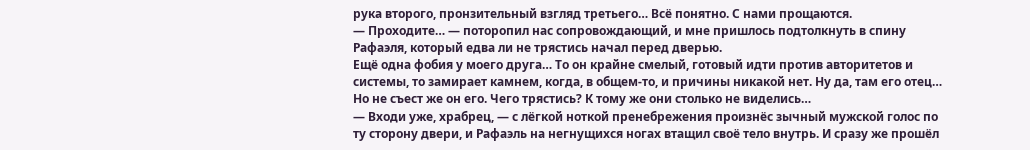рука второго, пронзительный взгляд третьего… Всё понятно. С нами прощаются.
— Проходите… — поторопил нас сопровождающий, и мне пришлось подтолкнуть в спину Рафаэля, который едва ли не трястись начал перед дверью.
Ещё одна фобия у моего друга… То он крайне смелый, готовый идти против авторитетов и системы, то замирает камнем, когда, в общем-то, и причины никакой нет. Ну да, там его отец… Но не съест же он его. Чего трястись? К тому же они столько не виделись…
— Входи уже, храбрец, — с лёгкой ноткой пренебрежения произнёс зычный мужской голос по ту сторону двери, и Рафаэль на негнущихся ногах втащил своё тело внутрь. И сразу же прошёл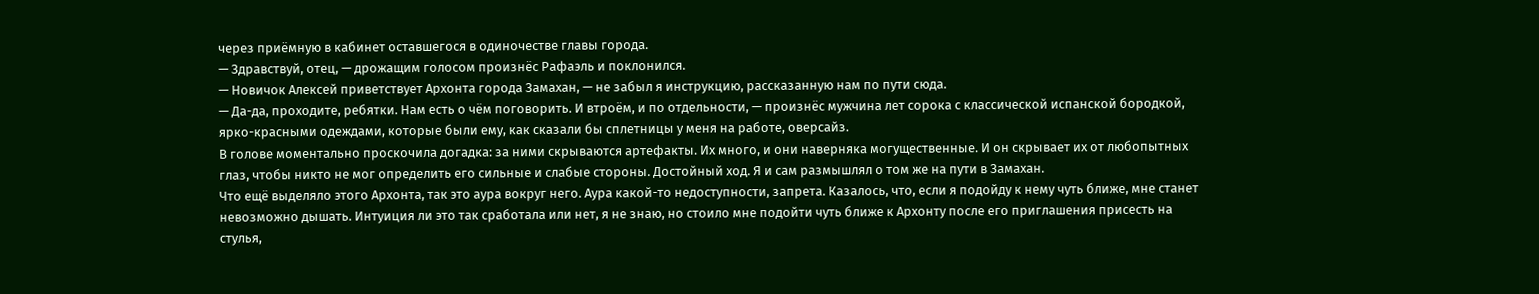через приёмную в кабинет оставшегося в одиночестве главы города.
— Здравствуй, отец, — дрожащим голосом произнёс Рафаэль и поклонился.
— Новичок Алексей приветствует Архонта города Замахан, — не забыл я инструкцию, рассказанную нам по пути сюда.
— Да-да, проходите, ребятки. Нам есть о чём поговорить. И втроём, и по отдельности, — произнёс мужчина лет сорока с классической испанской бородкой, ярко-красными одеждами, которые были ему, как сказали бы сплетницы у меня на работе, оверсайз.
В голове моментально проскочила догадка: за ними скрываются артефакты. Их много, и они наверняка могущественные. И он скрывает их от любопытных глаз, чтобы никто не мог определить его сильные и слабые стороны. Достойный ход. Я и сам размышлял о том же на пути в Замахан.
Что ещё выделяло этого Архонта, так это аура вокруг него. Аура какой-то недоступности, запрета. Казалось, что, если я подойду к нему чуть ближе, мне станет невозможно дышать. Интуиция ли это так сработала или нет, я не знаю, но стоило мне подойти чуть ближе к Архонту после его приглашения присесть на стулья,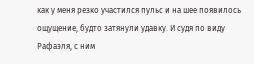как у меня резко участился пульс и на шее появилось ощущение, будто затянули удавку. И судя по виду Рафаэля, с ним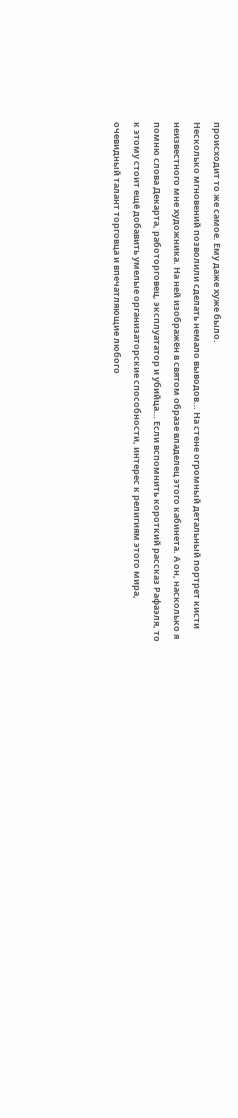происходит то же самое. Ему даже хуже было.
Несколько мгновений позволили сделать немало выводов… На стене огромный детальный портрет кисти неизвестного мне художника. На ней изображён в святом образе владелец этого кабинета. А он, насколько я помню слова Декарта, работорговец, эксплуататор и убийца… Если вспомнить короткий рассказ Рафаэля, то к этому стоит ещё добавить умелые организаторские способности, интерес к религиям этого мира, очевидный талант торговца и впечатляющие любого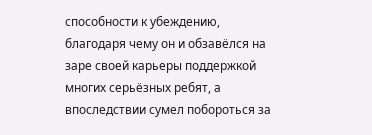способности к убеждению, благодаря чему он и обзавёлся на заре своей карьеры поддержкой многих серьёзных ребят, а впоследствии сумел побороться за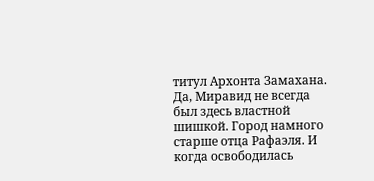титул Архонта Замахана.
Да, Миравид не всегда был здесь властной шишкой. Город намного старше отца Рафаэля. И когда освободилась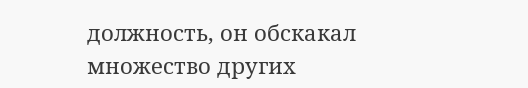должность, он обскакал множество других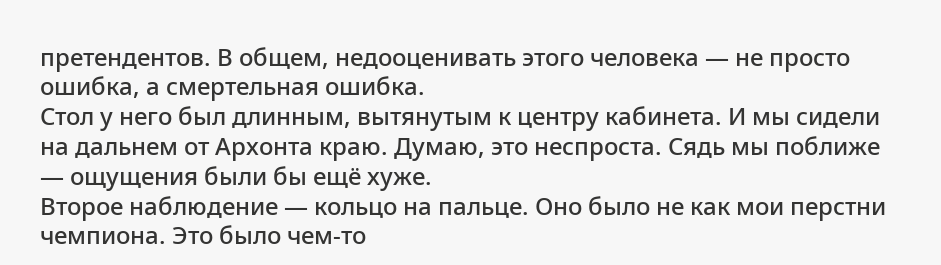претендентов. В общем, недооценивать этого человека — не просто ошибка, а смертельная ошибка.
Стол у него был длинным, вытянутым к центру кабинета. И мы сидели на дальнем от Архонта краю. Думаю, это неспроста. Сядь мы поближе — ощущения были бы ещё хуже.
Второе наблюдение — кольцо на пальце. Оно было не как мои перстни чемпиона. Это было чем-то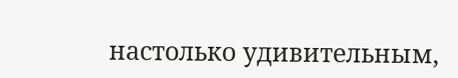настолько удивительным,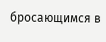бросающимся в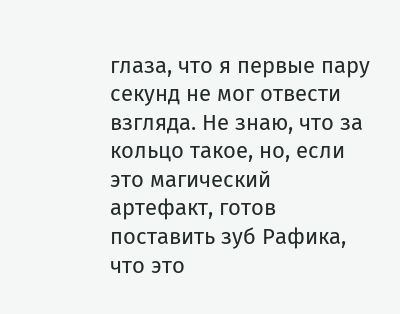глаза, что я первые пару секунд не мог отвести взгляда. Не знаю, что за кольцо такое, но, если это магический артефакт, готов поставить зуб Рафика, что это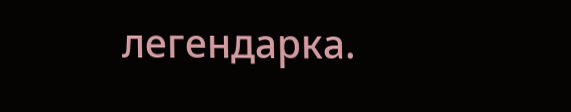легендарка.